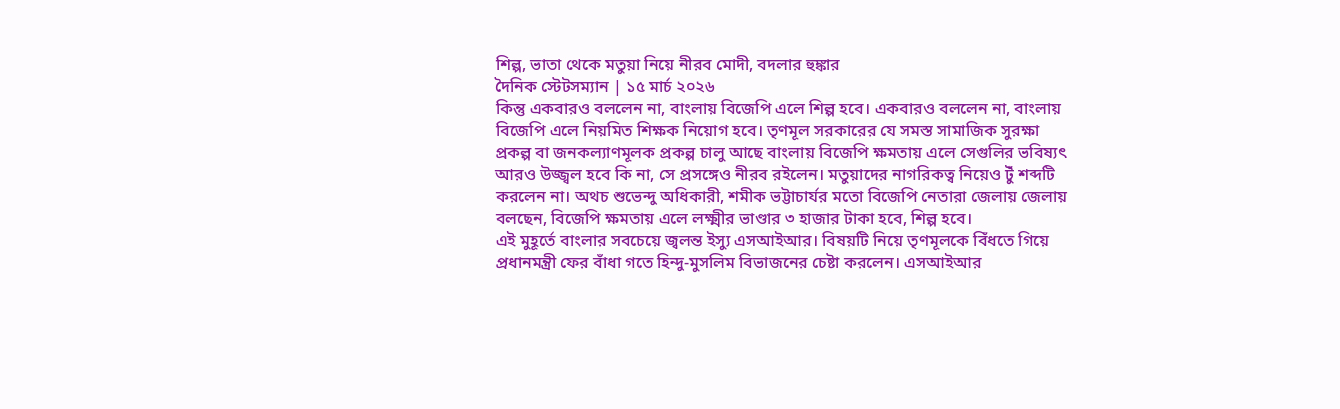শিল্প, ভাতা থেকে মতুয়া নিয়ে নীরব মোদী, বদলার হুঙ্কার
দৈনিক স্টেটসম্যান | ১৫ মার্চ ২০২৬
কিন্তু একবারও বললেন না, বাংলায় বিজেপি এলে শিল্প হবে। একবারও বললেন না, বাংলায় বিজেপি এলে নিয়মিত শিক্ষক নিয়োগ হবে। তৃণমূল সরকারের যে সমস্ত সামাজিক সুরক্ষা প্রকল্প বা জনকল্যাণমূলক প্রকল্প চালু আছে বাংলায় বিজেপি ক্ষমতায় এলে সেগুলির ভবিষ্যৎ আরও উজ্জ্বল হবে কি না, সে প্রসঙ্গেও নীরব রইলেন। মতুয়াদের নাগরিকত্ব নিয়েও টুঁ শব্দটি করলেন না। অথচ শুভেন্দু অধিকারী, শমীক ভট্টাচার্যর মতো বিজেপি নেতারা জেলায় জেলায় বলছেন, বিজেপি ক্ষমতায় এলে লক্ষ্মীর ভাণ্ডার ৩ হাজার টাকা হবে, শিল্প হবে।
এই মুহূর্তে বাংলার সবচেয়ে জ্বলন্ত ইস্যু এসআইআর। বিষয়টি নিয়ে তৃণমূলকে বিঁধতে গিয়ে প্রধানমন্ত্রী ফের বাঁধা গতে হিন্দু-মুসলিম বিভাজনের চেষ্টা করলেন। এসআইআর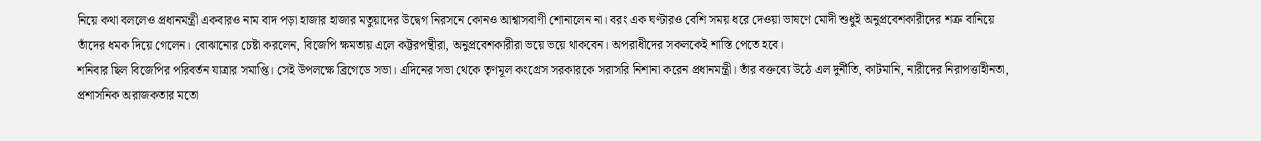নিয়ে কথা বললেও প্রধানমন্ত্রী একবারও নাম বাদ পড়া হাজার হাজার মতুয়াদের উদ্বেগ নিরসনে কোনও আশ্বাসবাণী শোনালেন না। বরং এক ঘণ্টারও বেশি সময় ধরে দেওয়া ভাষণে মোদী শুধুই অনুপ্রবেশকারীদের শত্রু বানিয়ে তাঁদের ধমক দিয়ে গেলেন। বোঝানোর চেষ্টা করলেন, বিজেপি ক্ষমতায় এলে কট্টরপন্থীরা, অনুপ্রবেশকারীরা ভয়ে ভয়ে থাকবেন। অপরাধীদের সকলকেই শাস্তি পেতে হবে।
শনিবার ছিল বিজেপির পরিবর্তন যাত্রার সমাপ্তি। সেই উপলক্ষে ব্রিগেডে সভা। এদিনের সভা থেকে তৃণমূল কংগ্রেস সরকারকে সরাসরি নিশানা করেন প্রধানমন্ত্রী। তাঁর বক্তব্যে উঠে এল দুর্নীতি, কাটমানি, নারীদের নিরাপত্তাহীনতা, প্রশাসনিক অরাজকতার মতো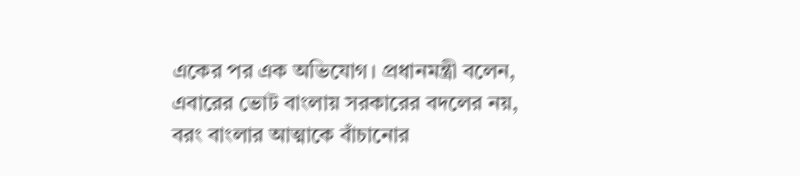একের পর এক অভিযোগ। প্রধানমন্ত্রী বলেন, এবারের ভোট বাংলায় সরকারের বদলের নয়, বরং বাংলার আত্মাকে বাঁচানোর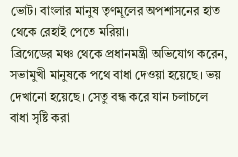ভোট। বাংলার মানুষ তৃণমূলের অপশাসনের হাত থেকে রেহাই পেতে মরিয়া।
ব্রিগেডের মঞ্চ থেকে প্রধানমন্ত্রী অভিযোগ করেন, সভামুখী মানুষকে পথে বাধা দেওয়া হয়েছে। ভয় দেখানো হয়েছে। সেতু বন্ধ করে যান চলাচলে বাধা সৃষ্টি করা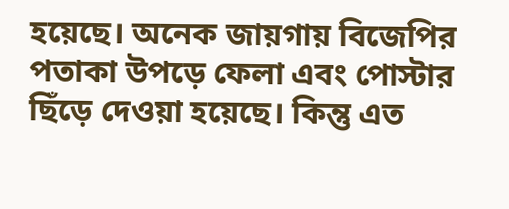হয়েছে। অনেক জায়গায় বিজেপির পতাকা উপড়ে ফেলা এবং পোস্টার ছিঁড়ে দেওয়া হয়েছে। কিন্তু এত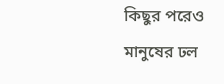কিছুর পরেও মানুষের ঢল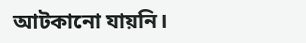আটকানো যায়নি।